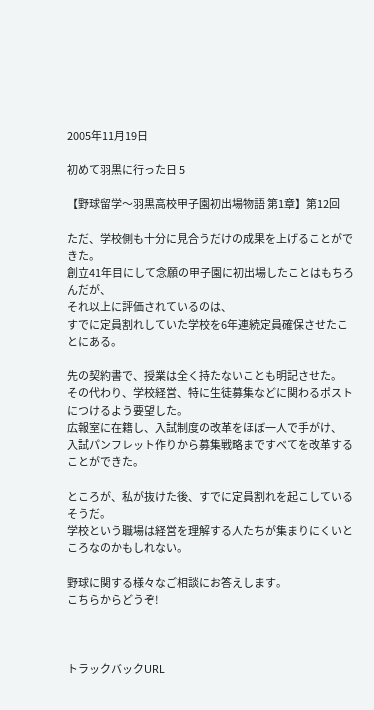2005年11月19日

初めて羽黒に行った日 5

【野球留学〜羽黒高校甲子園初出場物語 第1章】第12回

ただ、学校側も十分に見合うだけの成果を上げることができた。
創立41年目にして念願の甲子園に初出場したことはもちろんだが、
それ以上に評価されているのは、
すでに定員割れしていた学校を6年連続定員確保させたことにある。

先の契約書で、授業は全く持たないことも明記させた。
その代わり、学校経営、特に生徒募集などに関わるポストにつけるよう要望した。
広報室に在籍し、入試制度の改革をほぼ一人で手がけ、
入試パンフレット作りから募集戦略まですべてを改革することができた。

ところが、私が抜けた後、すでに定員割れを起こしているそうだ。
学校という職場は経営を理解する人たちが集まりにくいところなのかもしれない。

野球に関する様々なご相談にお答えします。
こちらからどうぞ!



トラックバックURL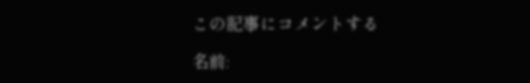この記事にコメントする

名前: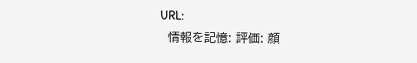URL:
  情報を記憶: 評価: 顔